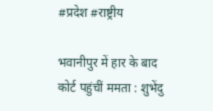#प्रदेश #राष्ट्रीय

भवानीपुर में हार के बाद कोर्ट पहुंचीं ममता : शुभेंदु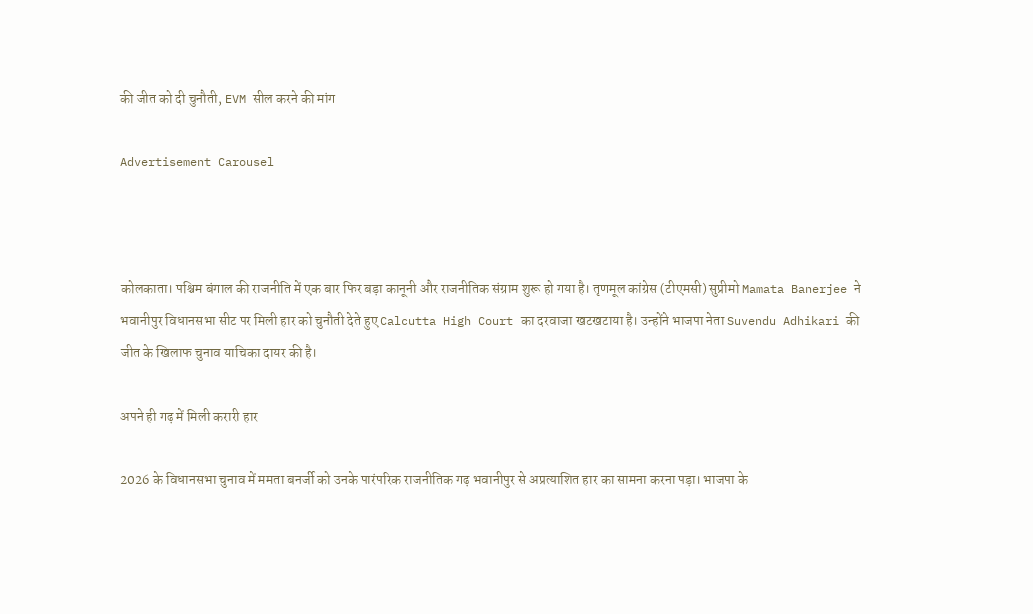की जीत को दी चुनौती, EVM सील करने की मांग

Advertisement Carousel



कोलकाता। पश्चिम बंगाल की राजनीति में एक बार फिर बड़ा कानूनी और राजनीतिक संग्राम शुरू हो गया है। तृणमूल कांग्रेस (टीएमसी) सुप्रीमो Mamata Banerjee ने भवानीपुर विधानसभा सीट पर मिली हार को चुनौती देते हुए Calcutta High Court का दरवाजा खटखटाया है। उन्होंने भाजपा नेता Suvendu Adhikari की जीत के खिलाफ चुनाव याचिका दायर की है।

अपने ही गढ़ में मिली करारी हार

2026 के विधानसभा चुनाव में ममता बनर्जी को उनके पारंपरिक राजनीतिक गढ़ भवानीपुर से अप्रत्याशित हार का सामना करना पड़ा। भाजपा के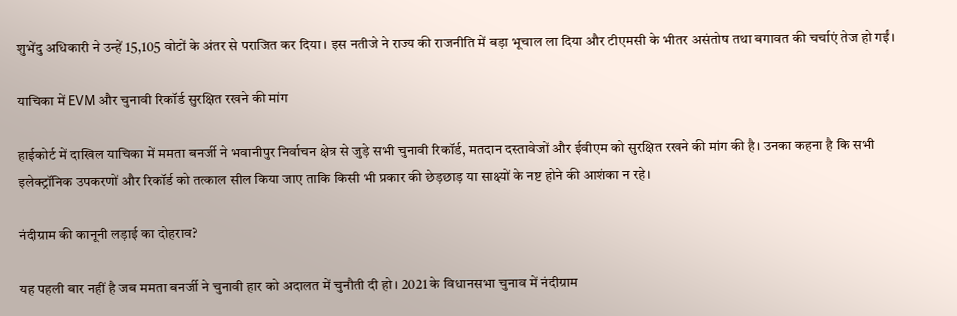शुभेंदु अधिकारी ने उन्हें 15,105 वोटों के अंतर से पराजित कर दिया। इस नतीजे ने राज्य की राजनीति में बड़ा भूचाल ला दिया और टीएमसी के भीतर असंतोष तथा बगावत की चर्चाएं तेज हो गईं।

याचिका में EVM और चुनावी रिकॉर्ड सुरक्षित रखने की मांग

हाईकोर्ट में दाखिल याचिका में ममता बनर्जी ने भवानीपुर निर्वाचन क्षेत्र से जुड़े सभी चुनावी रिकॉर्ड, मतदान दस्तावेजों और ईवीएम को सुरक्षित रखने की मांग की है। उनका कहना है कि सभी इलेक्ट्रॉनिक उपकरणों और रिकॉर्ड को तत्काल सील किया जाए ताकि किसी भी प्रकार की छेड़छाड़ या साक्ष्यों के नष्ट होने की आशंका न रहे।

नंदीग्राम की कानूनी लड़ाई का दोहराव?

यह पहली बार नहीं है जब ममता बनर्जी ने चुनावी हार को अदालत में चुनौती दी हो। 2021 के विधानसभा चुनाव में नंदीग्राम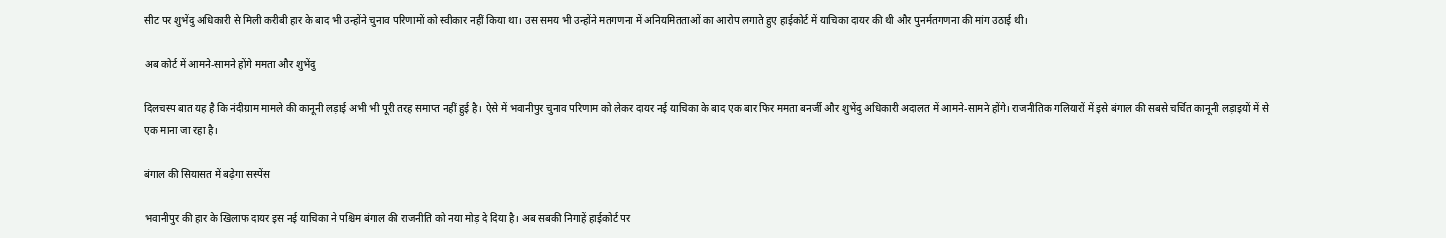सीट पर शुभेंदु अधिकारी से मिली करीबी हार के बाद भी उन्होंने चुनाव परिणामों को स्वीकार नहीं किया था। उस समय भी उन्होंने मतगणना में अनियमितताओं का आरोप लगाते हुए हाईकोर्ट में याचिका दायर की थी और पुनर्मतगणना की मांग उठाई थी।

अब कोर्ट में आमने-सामने होंगे ममता और शुभेंदु

दिलचस्प बात यह है कि नंदीग्राम मामले की कानूनी लड़ाई अभी भी पूरी तरह समाप्त नहीं हुई है। ऐसे में भवानीपुर चुनाव परिणाम को लेकर दायर नई याचिका के बाद एक बार फिर ममता बनर्जी और शुभेंदु अधिकारी अदालत में आमने-सामने होंगे। राजनीतिक गलियारों में इसे बंगाल की सबसे चर्चित कानूनी लड़ाइयों में से एक माना जा रहा है।

बंगाल की सियासत में बढ़ेगा सस्पेंस

भवानीपुर की हार के खिलाफ दायर इस नई याचिका ने पश्चिम बंगाल की राजनीति को नया मोड़ दे दिया है। अब सबकी निगाहें हाईकोर्ट पर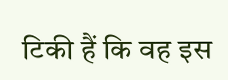टिकी हैं कि वह इस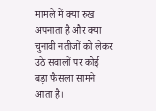मामले में क्या रुख अपनाता है और क्या चुनावी नतीजों को लेकर उठे सवालों पर कोई बड़ा फैसला सामने आता है।